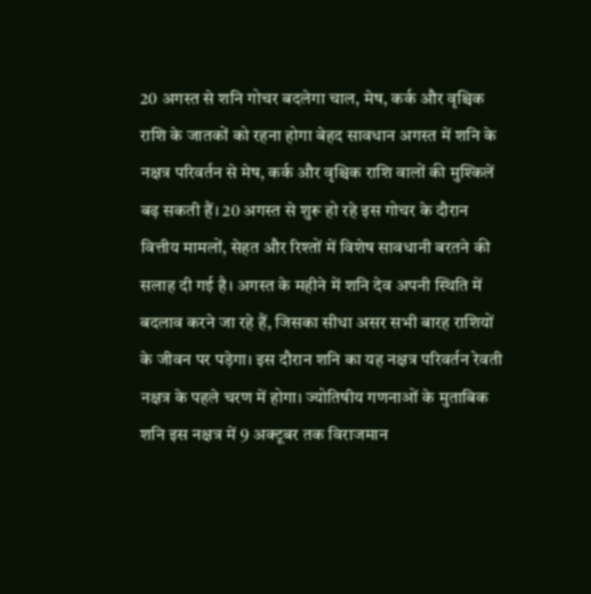20 अगस्त से शनि गोचर बदलेगा चाल, मेष, कर्क और वृश्चिक राशि के जातकों को रहना होगा बेहद सावधान अगस्त में शनि के नक्षत्र परिवर्तन से मेष, कर्क और वृश्चिक राशि वालों की मुश्किलें बढ़ सकती हैं। 20 अगस्त से शुरू हो रहे इस गोचर के दौरान वित्तीय मामलों, सेहत और रिश्तों में विशेष सावधानी बरतने की सलाह दी गई है। अगस्त के महीने में शनि देव अपनी स्थिति में बदलाव करने जा रहे हैं, जिसका सीधा असर सभी बारह राशियों के जीवन पर पड़ेगा। इस दौरान शनि का यह नक्षत्र परिवर्तन रेवती नक्षत्र के पहले चरण में होगा। ज्योतिषीय गणनाओं के मुताबिक शनि इस नक्षत्र में 9 अक्टूबर तक विराजमान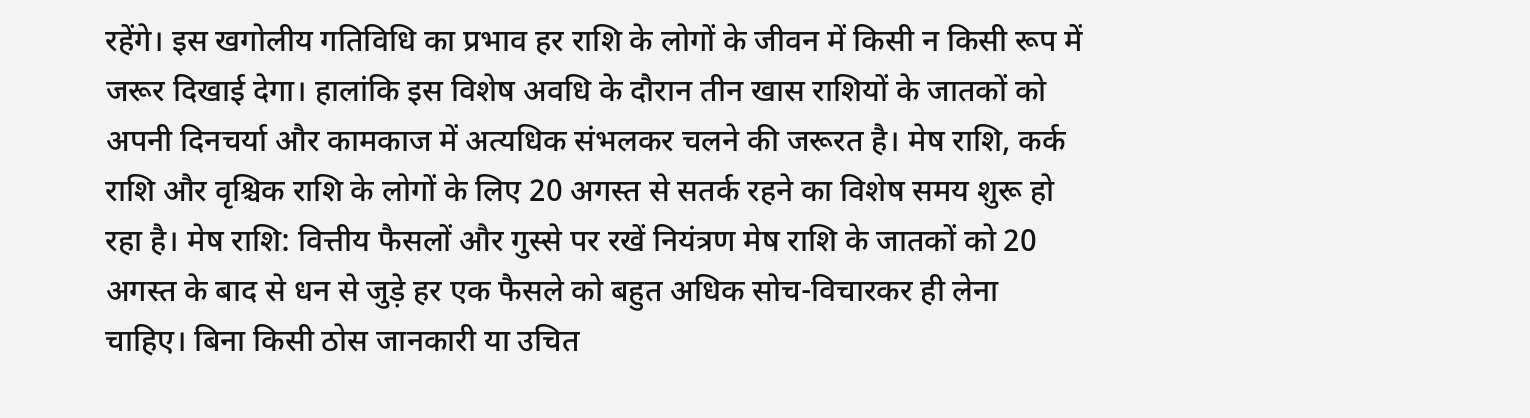रहेंगे। इस खगोलीय गतिविधि का प्रभाव हर राशि के लोगों के जीवन में किसी न किसी रूप में जरूर दिखाई देगा। हालांकि इस विशेष अवधि के दौरान तीन खास राशियों के जातकों को अपनी दिनचर्या और कामकाज में अत्यधिक संभलकर चलने की जरूरत है। मेष राशि, कर्क राशि और वृश्चिक राशि के लोगों के लिए 20 अगस्त से सतर्क रहने का विशेष समय शुरू हो रहा है। मेष राशि: वित्तीय फैसलों और गुस्से पर रखें नियंत्रण मेष राशि के जातकों को 20 अगस्त के बाद से धन से जुड़े हर एक फैसले को बहुत अधिक सोच-विचारकर ही लेना चाहिए। बिना किसी ठोस जानकारी या उचित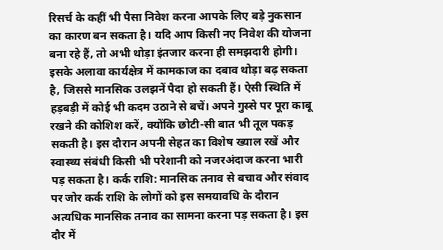रिसर्च के कहीं भी पैसा निवेश करना आपके लिए बड़े नुकसान का कारण बन सकता है। यदि आप किसी नए निवेश की योजना बना रहे हैं, तो अभी थोड़ा इंतजार करना ही समझदारी होगी। इसके अलावा कार्यक्षेत्र में कामकाज का दबाव थोड़ा बढ़ सकता है, जिससे मानसिक उलझनें पैदा हो सकती हैं। ऐसी स्थिति में हड़बड़ी में कोई भी कदम उठाने से बचें। अपने गुस्से पर पूरा काबू रखने की कोशिश करें, क्योंकि छोटी-सी बात भी तूल पकड़ सकती है। इस दौरान अपनी सेहत का विशेष ख्याल रखें और स्वास्थ्य संबंधी किसी भी परेशानी को नजरअंदाज करना भारी पड़ सकता है। कर्क राशि: मानसिक तनाव से बचाव और संवाद पर जोर कर्क राशि के लोगों को इस समयावधि के दौरान अत्यधिक मानसिक तनाव का सामना करना पड़ सकता है। इस दौर में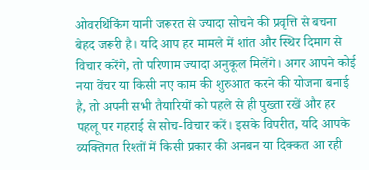ओवरथिंकिंग यानी जरूरत से ज्यादा सोचने की प्रवृत्ति से बचना बेहद जरूरी है। यदि आप हर मामले में शांत और स्थिर दिमाग से विचार करेंगे, तो परिणाम ज्यादा अनुकूल मिलेंगे। अगर आपने कोई नया वेंचर या किसी नए काम की शुरुआत करने की योजना बनाई है, तो अपनी सभी तैयारियों को पहले से ही पुख्ता रखें और हर पहलू पर गहराई से सोच-विचार करें। इसके विपरीत, यदि आपके व्यक्तिगत रिश्तों में किसी प्रकार की अनबन या दिक्कत आ रही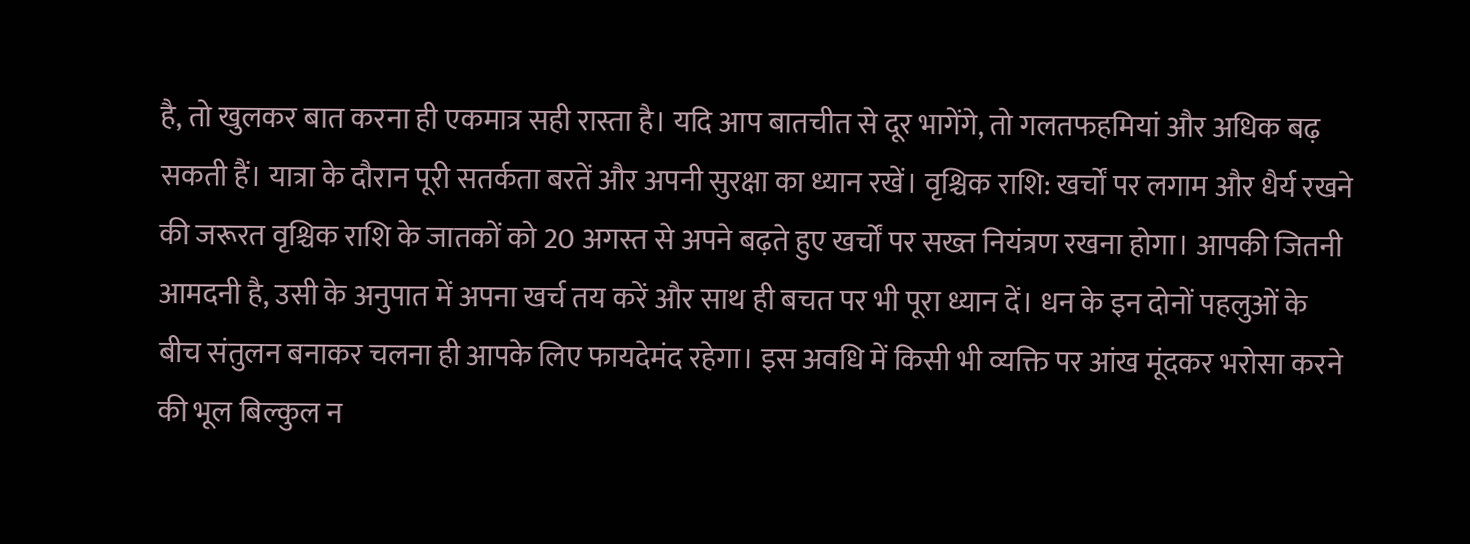है, तो खुलकर बात करना ही एकमात्र सही रास्ता है। यदि आप बातचीत से दूर भागेंगे, तो गलतफहमियां और अधिक बढ़ सकती हैं। यात्रा के दौरान पूरी सतर्कता बरतें और अपनी सुरक्षा का ध्यान रखें। वृश्चिक राशि: खर्चों पर लगाम और धैर्य रखने की जरूरत वृश्चिक राशि के जातकों को 20 अगस्त से अपने बढ़ते हुए खर्चों पर सख्त नियंत्रण रखना होगा। आपकी जितनी आमदनी है, उसी के अनुपात में अपना खर्च तय करें और साथ ही बचत पर भी पूरा ध्यान दें। धन के इन दोनों पहलुओं के बीच संतुलन बनाकर चलना ही आपके लिए फायदेमंद रहेगा। इस अवधि में किसी भी व्यक्ति पर आंख मूंदकर भरोसा करने की भूल बिल्कुल न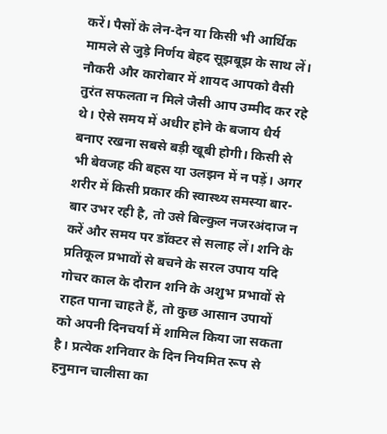करें। पैसों के लेन-देन या किसी भी आर्थिक मामले से जुड़े निर्णय बेहद सूझबूझ के साथ लें। नौकरी और कारोबार में शायद आपको वैसी तुरंत सफलता न मिले जैसी आप उम्मीद कर रहे थे। ऐसे समय में अधीर होने के बजाय धैर्य बनाए रखना सबसे बड़ी खूबी होगी। किसी से भी बेवजह की बहस या उलझन में न पड़ें। अगर शरीर में किसी प्रकार की स्वास्थ्य समस्या बार-बार उभर रही है, तो उसे बिल्कुल नजरअंदाज न करें और समय पर डॉक्टर से सलाह लें। शनि के प्रतिकूल प्रभावों से बचने के सरल उपाय यदि गोचर काल के दौरान शनि के अशुभ प्रभावों से राहत पाना चाहते हैं, तो कुछ आसान उपायों को अपनी दिनचर्या में शामिल किया जा सकता है। प्रत्येक शनिवार के दिन नियमित रूप से हनुमान चालीसा का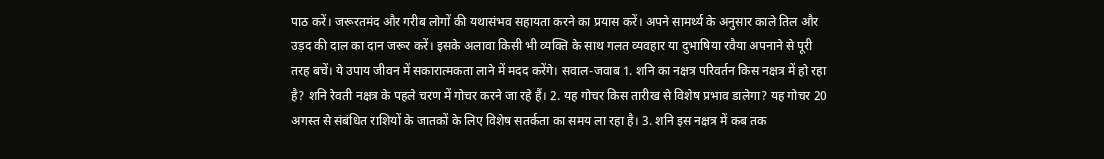पाठ करें। जरूरतमंद और गरीब लोगों की यथासंभव सहायता करने का प्रयास करें। अपने सामर्थ्य के अनुसार काले तिल और उड़द की दाल का दान जरूर करें। इसके अलावा किसी भी व्यक्ति के साथ गलत व्यवहार या दुभाषिया रवैया अपनाने से पूरी तरह बचें। ये उपाय जीवन में सकारात्मकता लाने में मदद करेंगे। सवाल-जवाब 1. शनि का नक्षत्र परिवर्तन किस नक्षत्र में हो रहा है? शनि रेवती नक्षत्र के पहले चरण में गोचर करने जा रहे हैं। 2. यह गोचर किस तारीख से विशेष प्रभाव डालेगा? यह गोचर 20 अगस्त से संबंधित राशियों के जातकों के लिए विशेष सतर्कता का समय ला रहा है। 3. शनि इस नक्षत्र में कब तक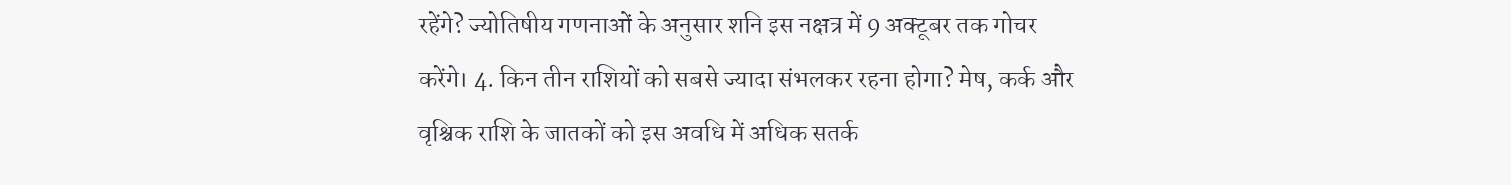रहेंगे? ज्योतिषीय गणनाओं के अनुसार शनि इस नक्षत्र में 9 अक्टूबर तक गोचर करेंगे। 4. किन तीन राशियों को सबसे ज्यादा संभलकर रहना होगा? मेष, कर्क और वृश्चिक राशि के जातकों को इस अवधि में अधिक सतर्क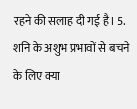रहने की सलाह दी गई है। 5. शनि के अशुभ प्रभावों से बचने के लिए क्या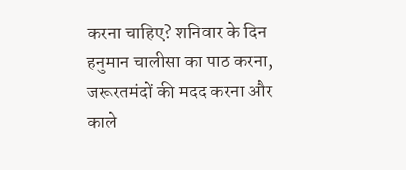करना चाहिए? शनिवार के दिन हनुमान चालीसा का पाठ करना, जरूरतमंदों की मदद करना और काले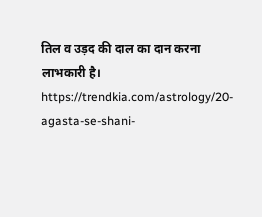तिल व उड़द की दाल का दान करना लाभकारी है। https://trendkia.com/astrology/20-agasta-se-shani-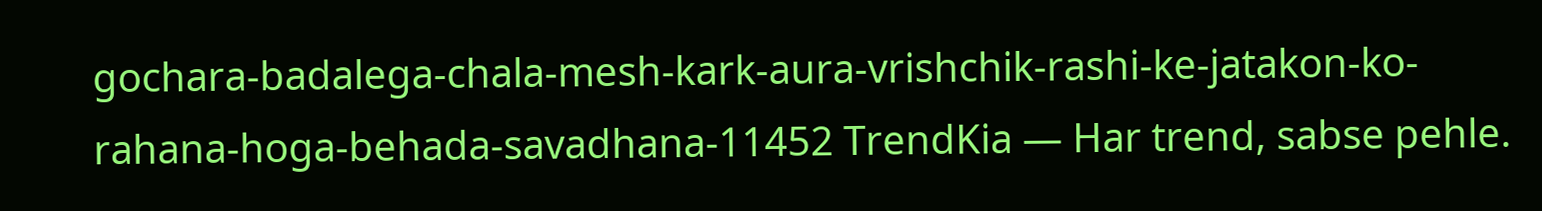gochara-badalega-chala-mesh-kark-aura-vrishchik-rashi-ke-jatakon-ko-rahana-hoga-behada-savadhana-11452 TrendKia — Har trend, sabse pehle.